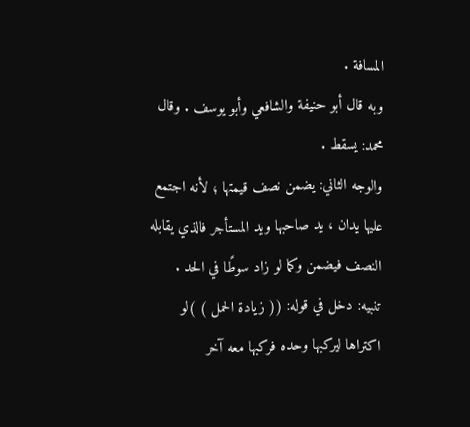المسافة .
وبه قال أبو حنيفة والشافعي وأبو يوسف . وقال محمد: يسقط .
والوجه الثاني: يضمن نصف قيمتها ؛ لأنه اجتمع عليها يدان ، يد صاحبها ويد المستأجر فالذي يقابله النصف فيضمن وكما لو زاد سوطًا في الحد .
تنبيه: دخل في قوله: (( زيادة الحمل ) )لو اكتراها ليركبها وحده فركبها معه آخر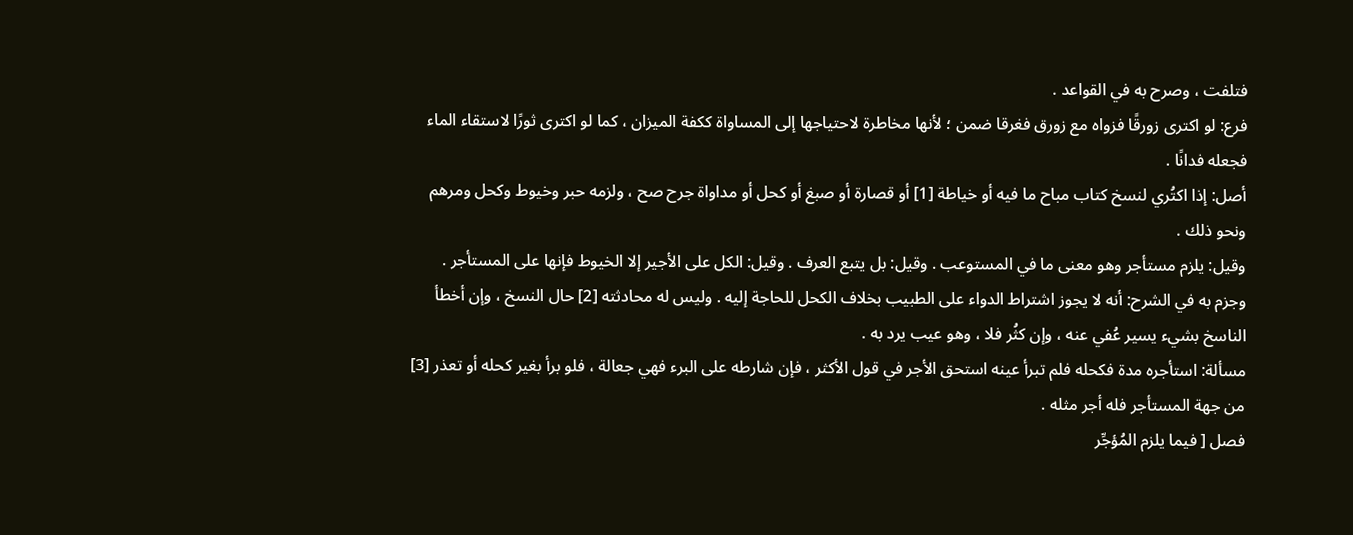فتلفت ، وصرح به في القواعد .
فرع: لو اكترى زورقًا فزواه مع زورق فغرقا ضمن ؛ لأنها مخاطرة لاحتياجها إلى المساواة ككفة الميزان ، كما لو اكترى ثورًا لاستقاء الماء فجعله فدانًا .
أصل: إذا اكتُري لنسخ كتاب مباح ما فيه أو خياطة [1] أو قصارة أو صبغ أو كحل أو مداواة جرح صح ، ولزمه حبر وخيوط وكحل ومرهم ونحو ذلك .
وقيل: يلزم مستأجر وهو معنى ما في المستوعب . وقيل: بل يتبع العرف . وقيل: الكل على الأجير إلا الخيوط فإنها على المستأجر .
وجزم به في الشرح: أنه لا يجوز اشتراط الدواء على الطبيب بخلاف الكحل للحاجة إليه . وليس له محادثته [2] حال النسخ ، وإن أخطأ الناسخ بشيء يسير عُفي عنه ، وإن كثُر فلا ، وهو عيب يرد به .
مسألة: استأجره مدة فكحله فلم تبرأ عينه استحق الأجر في قول الأكثر ، فإن شارطه على البرء فهي جعالة ، فلو برأ بغير كحله أو تعذر [3] من جهة المستأجر فله أجر مثله .
فصل [ فيما يلزم المُؤجِّر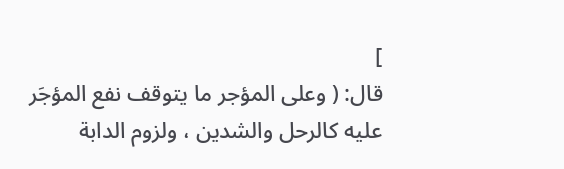]
قال: ( وعلى المؤجر ما يتوقف نفع المؤجَر عليه كالرحل والشدين ، ولزوم الدابة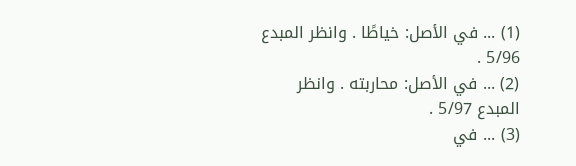(1) ... في الأصل: خياطًا . وانظر المبدع 5/96 .
(2) ... في الأصل: محاربته . وانظر المبدع 5/97 .
(3) ... في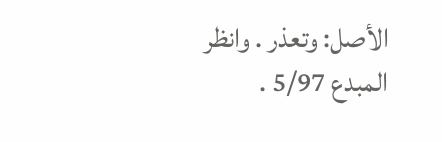الأصل: وتعذر . وانظر المبدع 5/97 .